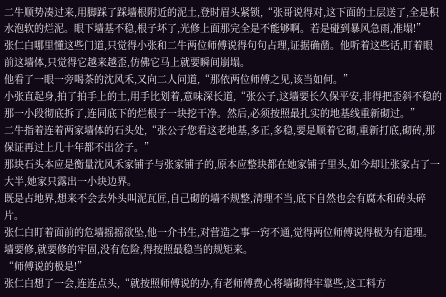二牛顺势凑过来,用脚踩了踩墙根附近的泥土,登时眉头紧锁,“张哥说得对,这下面的土层送了,全是积水泡软的烂泥。眼下墙基不稳,根子坏了,光修上面那完全是不能够啊。若是碰到暴风急雨,准塌!”
张仁白哪里懂这些门道,只觉得小张和二牛两位师傅说得句句占理,证据确凿。他听着这些话,盯着眼前这墙体,只觉得它越来越歪,仿佛它马上就要瞬间崩塌。
他看了一眼一旁喝茶的沈风禾,又向二人问道,“那依两位师傅之见,该当如何。”
小张直起身,拍了拍手上的土,用手比划着,意味深长道,“张公子,这墙要长久保平安,非得把歪斜不稳的那一小段彻底拆了,连同底下的烂根子一块挖干净。然后,必须按照最扎实的地基线重新砌过。”
二牛指着连着两家墙体的石头处,“张公子您看这老地基,多正,多稳,要是顺着它砌,重新打底,砌砖,那保证再过上几十年都不出岔子。”
那块石头本应是衡量沈风禾家铺子与张家铺子的,原本应整块都在她家铺子里头,如今却让张家占了一大半,她家只露出一小块边界。
既是占地界,想来不会去外头叫泥瓦匠,自己砌的墙不规整,清理不当,底下自然也会有腐木和砖头碎片。
张仁白盯着面前的危墙摇摇欲坠,他一介书生,对营造之事一窍不通,觉得两位师傅说得极为有道理。
墙要修,就要修的牢固,没有危险,得按照最稳当的规矩来。
“师傅说的极是!”
张仁白想了一会,连连点头,“就按照师傅说的办,有老师傅费心将墙砌得牢靠些,这工料方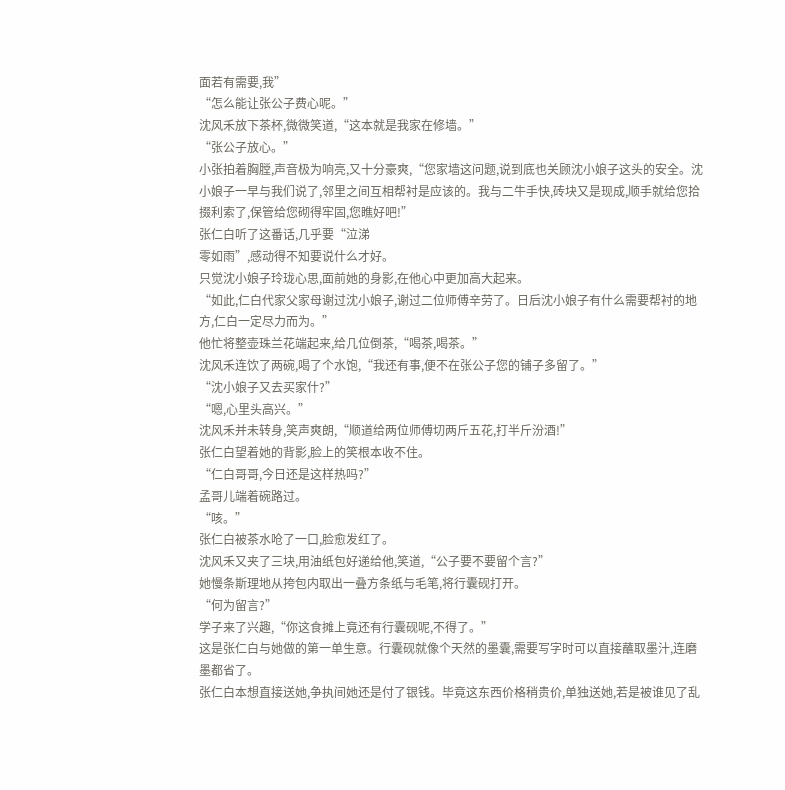面若有需要,我”
“怎么能让张公子费心呢。”
沈风禾放下茶杯,微微笑道,“这本就是我家在修墙。”
“张公子放心。”
小张拍着胸膛,声音极为响亮,又十分豪爽,“您家墙这问题,说到底也关顾沈小娘子这头的安全。沈小娘子一早与我们说了,邻里之间互相帮衬是应该的。我与二牛手快,砖块又是现成,顺手就给您拾掇利索了,保管给您砌得牢固,您瞧好吧!”
张仁白听了这番话,几乎要“泣涕
零如雨”,感动得不知要说什么才好。
只觉沈小娘子玲珑心思,面前她的身影,在他心中更加高大起来。
“如此,仁白代家父家母谢过沈小娘子,谢过二位师傅辛劳了。日后沈小娘子有什么需要帮衬的地方,仁白一定尽力而为。”
他忙将整壶珠兰花端起来,给几位倒茶,“喝茶,喝茶。”
沈风禾连饮了两碗,喝了个水饱,“我还有事,便不在张公子您的铺子多留了。”
“沈小娘子又去买家什?”
“嗯,心里头高兴。”
沈风禾并未转身,笑声爽朗,“顺道给两位师傅切两斤五花,打半斤汾酒!”
张仁白望着她的背影,脸上的笑根本收不住。
“仁白哥哥,今日还是这样热吗?”
孟哥儿端着碗路过。
“咳。”
张仁白被茶水呛了一口,脸愈发红了。
沈风禾又夹了三块,用油纸包好递给他,笑道,“公子要不要留个言?”
她慢条斯理地从挎包内取出一叠方条纸与毛笔,将行囊砚打开。
“何为留言?”
学子来了兴趣,“你这食摊上竟还有行囊砚呢,不得了。”
这是张仁白与她做的第一单生意。行囊砚就像个天然的墨囊,需要写字时可以直接蘸取墨汁,连磨墨都省了。
张仁白本想直接送她,争执间她还是付了银钱。毕竟这东西价格稍贵价,单独送她,若是被谁见了乱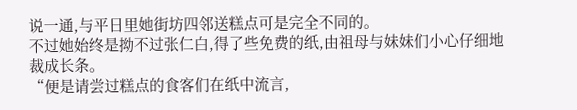说一通,与平日里她街坊四邻送糕点可是完全不同的。
不过她始终是拗不过张仁白,得了些免费的纸,由祖母与妹妹们小心仔细地裁成长条。
“便是请尝过糕点的食客们在纸中流言,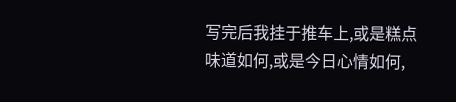写完后我挂于推车上,或是糕点味道如何,或是今日心情如何,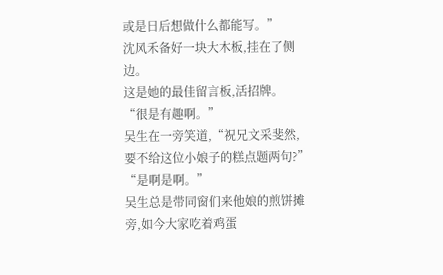或是日后想做什么都能写。”
沈风禾备好一块大木板,挂在了侧边。
这是她的最佳留言板,活招牌。
“很是有趣啊。”
吴生在一旁笑道,“祝兄文采斐然,要不给这位小娘子的糕点题两句?”
“是啊是啊。”
吴生总是带同窗们来他娘的煎饼摊旁,如今大家吃着鸡蛋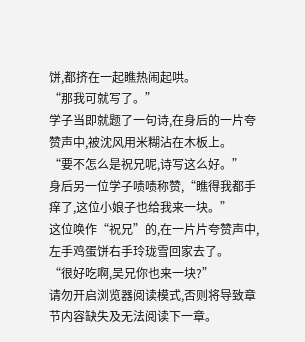饼,都挤在一起瞧热闹起哄。
“那我可就写了。”
学子当即就题了一句诗,在身后的一片夸赞声中,被沈风用米糊沾在木板上。
“要不怎么是祝兄呢,诗写这么好。”
身后另一位学子啧啧称赞,“瞧得我都手痒了,这位小娘子也给我来一块。”
这位唤作“祝兄”的,在一片片夸赞声中,
左手鸡蛋饼右手玲珑雪回家去了。
“很好吃啊,吴兄你也来一块?”
请勿开启浏览器阅读模式,否则将导致章节内容缺失及无法阅读下一章。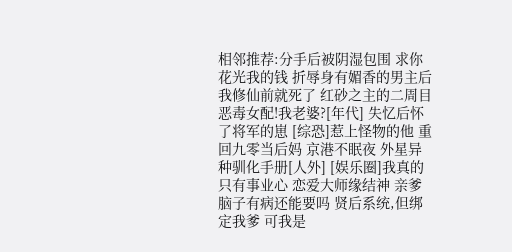相邻推荐:分手后被阴湿包围 求你花光我的钱 折辱身有媚香的男主后 我修仙前就死了 红砂之主的二周目 恶毒女配!我老婆?[年代] 失忆后怀了将军的崽 [综恐]惹上怪物的他 重回九零当后妈 京港不眠夜 外星异种驯化手册[人外] [娱乐圈]我真的只有事业心 恋爱大师缘结神 亲爹脑子有病还能要吗 贤后系统,但绑定我爹 可我是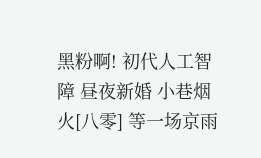黑粉啊! 初代人工智障 昼夜新婚 小巷烟火[八零] 等一场京雨